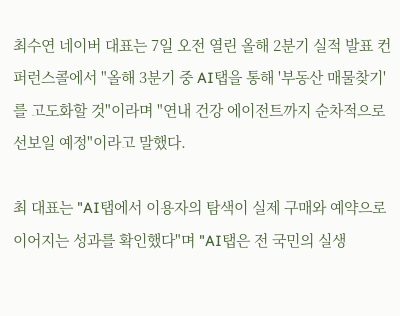최수연 네이버 대표는 7일 오전 열린 올해 2분기 실적 발표 컨퍼런스콜에서 "올해 3분기 중 AI탭을 통해 '부동산 매물찾기'를 고도화할 것"이라며 "연내 건강 에이전트까지 순차적으로 선보일 예정"이라고 말했다.

최 대표는 "AI탭에서 이용자의 탐색이 실제 구매와 예약으로 이어지는 성과를 확인했다"며 "AI탭은 전 국민의 실생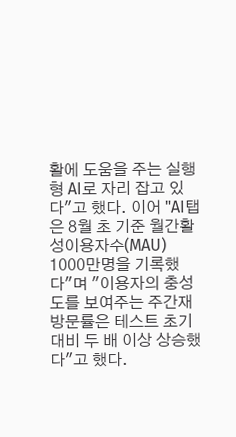활에 도움을 주는 실행형 AI로 자리 잡고 있다"고 했다. 이어 "AI탭은 8월 초 기준 월간활성이용자수(MAU) 1000만명을 기록했다"며 "이용자의 충성도를 보여주는 주간재방문률은 테스트 초기 대비 두 배 이상 상승했다"고 했다.